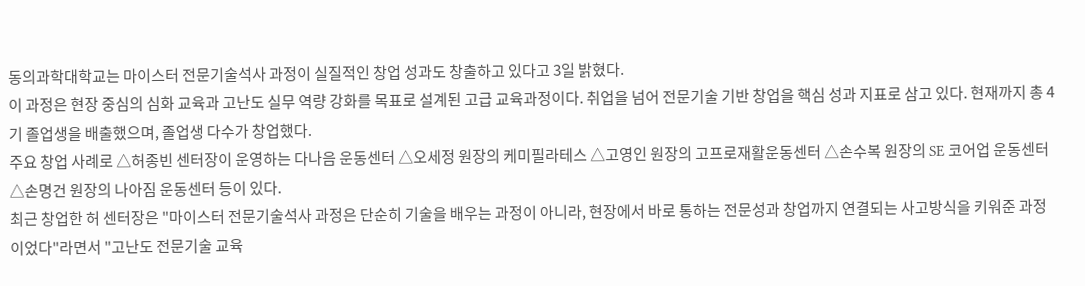동의과학대학교는 마이스터 전문기술석사 과정이 실질적인 창업 성과도 창출하고 있다고 3일 밝혔다.
이 과정은 현장 중심의 심화 교육과 고난도 실무 역량 강화를 목표로 설계된 고급 교육과정이다. 취업을 넘어 전문기술 기반 창업을 핵심 성과 지표로 삼고 있다. 현재까지 총 4기 졸업생을 배출했으며, 졸업생 다수가 창업했다.
주요 창업 사례로 △허종빈 센터장이 운영하는 다나음 운동센터 △오세정 원장의 케미필라테스 △고영인 원장의 고프로재활운동센터 △손수복 원장의 SE 코어업 운동센터 △손명건 원장의 나아짐 운동센터 등이 있다.
최근 창업한 허 센터장은 "마이스터 전문기술석사 과정은 단순히 기술을 배우는 과정이 아니라, 현장에서 바로 통하는 전문성과 창업까지 연결되는 사고방식을 키워준 과정이었다"라면서 "고난도 전문기술 교육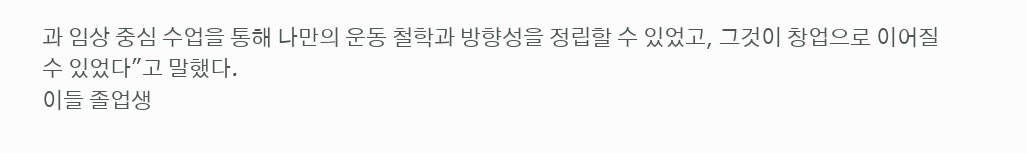과 임상 중심 수업을 통해 나만의 운동 철학과 방향성을 정립할 수 있었고, 그것이 창업으로 이어질 수 있었다"고 말했다.
이들 졸업생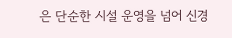은 단순한 시설 운영을 넘어 신경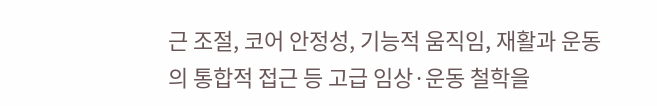근 조절, 코어 안정성, 기능적 움직임, 재활과 운동의 통합적 접근 등 고급 임상·운동 철학을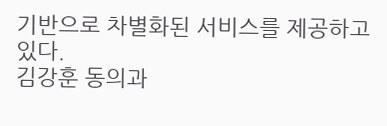기반으로 차별화된 서비스를 제공하고 있다.
김강훈 동의과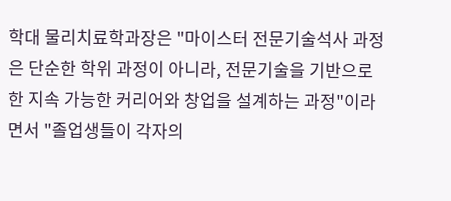학대 물리치료학과장은 "마이스터 전문기술석사 과정은 단순한 학위 과정이 아니라, 전문기술을 기반으로 한 지속 가능한 커리어와 창업을 설계하는 과정"이라면서 "졸업생들이 각자의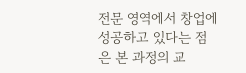전문 영역에서 창업에 성공하고 있다는 점은 본 과정의 교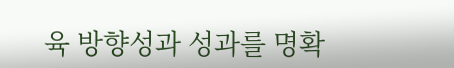육 방향성과 성과를 명확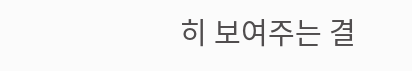히 보여주는 결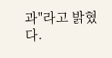과"라고 밝혔다.